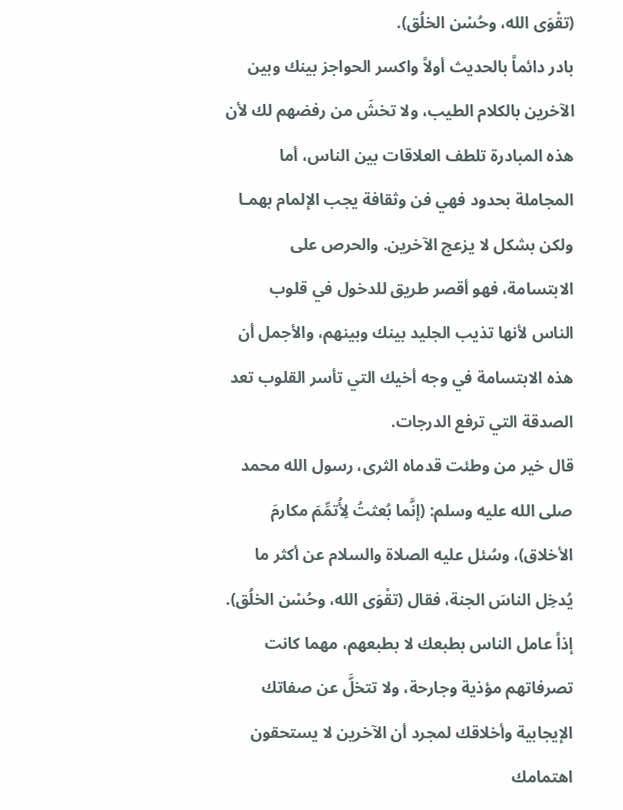(تقْوَى الله، وحُسْن الخلُق).
بادر دائماً بالحديث أولاً واكسر الحواجز بينك وبين الآخرين بالكلام الطيب، ولا تخشَ من رفضهم لك لأن هذه المبادرة تلطف العلاقات بين الناس، أما المجاملة بحدود فهي فن وثقافة يجب الإلمام بهمـا ولكن بشكل لا يزعج الآخرين. والحرص على الابتسامة، فهو أقصر طريق للدخول في قلوب الناس لأنها تذيب الجليد بينك وبينهم، والأجمل أن هذه الابتسامة في وجه أخيك التي تأسر القلوب تعد الصدقة التي ترفع الدرجات.
قال خير من وطئت قدماه الثرى، رسول الله محمد صلى الله عليه وسلم: (إنَّما بُعثتُ لِأُتمِّمَ مكارمَ الأخلاق)، وسُئل عليه الصلاة والسلام عن أكثر ما يُدخِل الناسَ الجنة، فقال (تقْوَى الله، وحُسْن الخلُق).
إذاً عامل الناس بطبعك لا بطبعهم، مهما كانت تصرفاتهم مؤذية وجارحة، ولا تتخلَّ عن صفاتك الإيجابية وأخلاقك لمجرد أن الآخرين لا يستحقون اهتمامك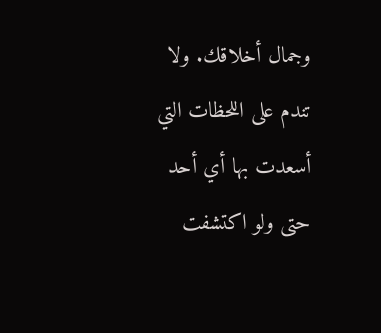وجمال أخلاقك. ولا تندم على اللحظات التي أسعدت بها أي أحد حتى ولو اكتشفت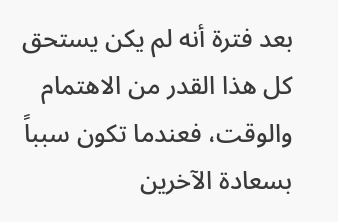بعد فترة أنه لم يكن يستحق كل هذا القدر من الاهتمام والوقت، فعندما تكون سبباً بسعادة الآخرين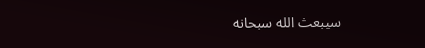سيبعث الله سبحانه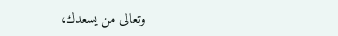وتعالى من يسعدك،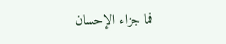فما جزاء الإحسان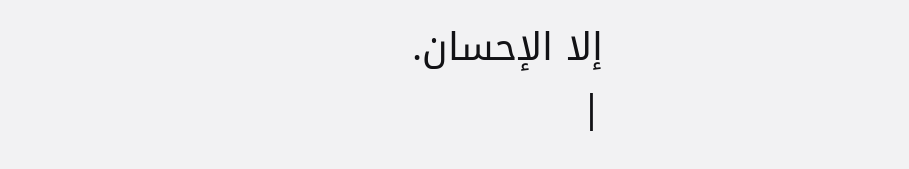إلا الإحسان.
|